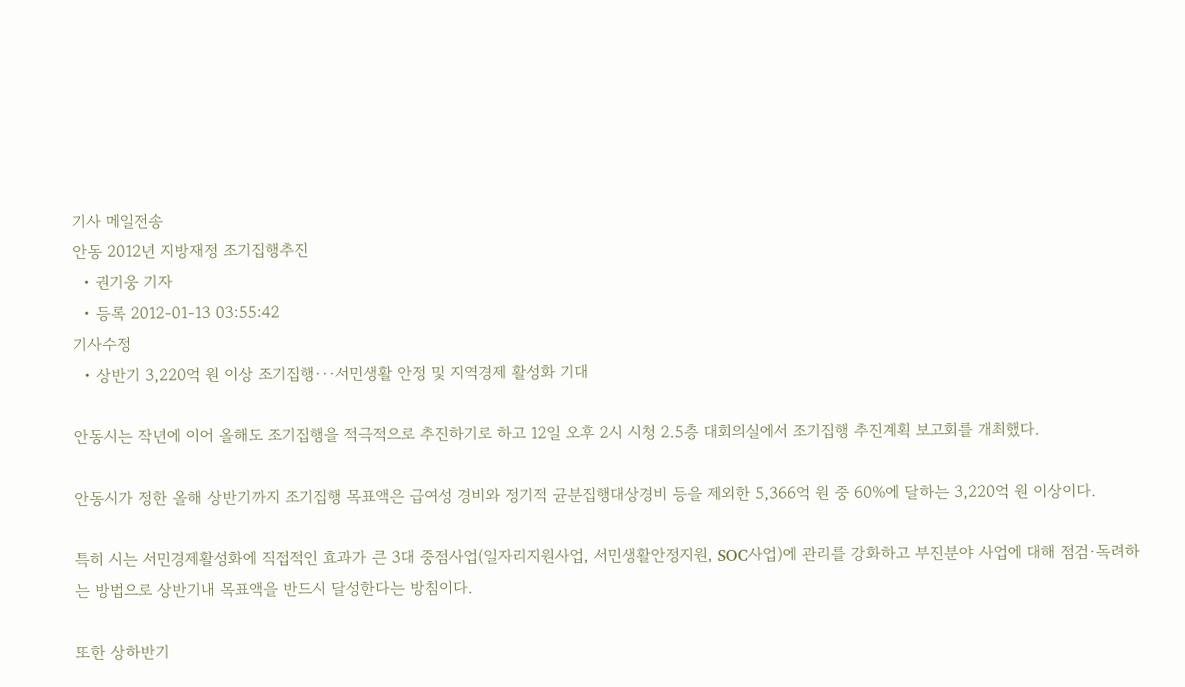기사 메일전송
안동 2012년 지방재정 조기집행추진
  • 권기웅 기자
  • 등록 2012-01-13 03:55:42
기사수정
  • 상반기 3,220억 원 이상 조기집행···서민생활 안정 및 지역경제 활성화 기대

안동시는 작년에 이어 올해도 조기집행을 적극적으로 추진하기로 하고 12일 오후 2시 시청 2.5층 대회의실에서 조기집행 추진계획 보고회를 개최했다.

안동시가 정한 올해 상반기까지 조기집행 목표액은 급여성 경비와 정기적 균분집행대상경비 등을 제외한 5,366억 원 중 60%에 달하는 3,220억 원 이상이다.

특히 시는 서민경제활성화에 직접적인 효과가 큰 3대 중점사업(일자리지원사업, 서민생활안정지원, SOC사업)에 관리를 강화하고 부진분야 사업에 대해 점검·독려하는 방법으로 상반기내 목표액을 반드시 달성한다는 방침이다.

또한 상하반기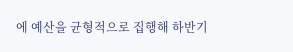에 예산을 균형적으로 집행해 하반기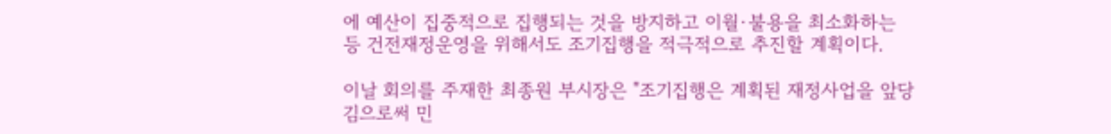에 예산이 집중적으로 집행되는 것을 방지하고 이월·불용을 최소화하는 등 건전재정운영을 위해서도 조기집행을 적극적으로 추진할 계획이다.

이날 회의를 주재한 최종원 부시장은 "조기집행은 계획된 재정사업을 앞당김으로써 민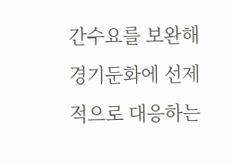간수요를 보완해 경기둔화에 선제적으로 대응하는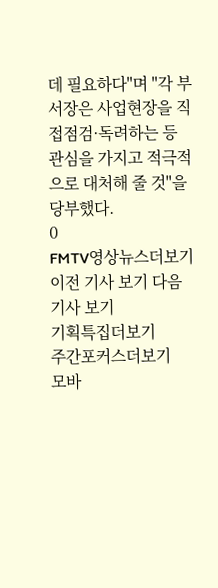데 필요하다"며 "각 부서장은 사업현장을 직접점검·독려하는 등 관심을 가지고 적극적으로 대처해 줄 것"을 당부했다.
0
FMTV영상뉴스더보기
이전 기사 보기 다음 기사 보기
기획특집더보기
주간포커스더보기
모바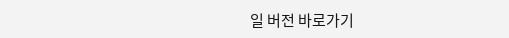일 버전 바로가기